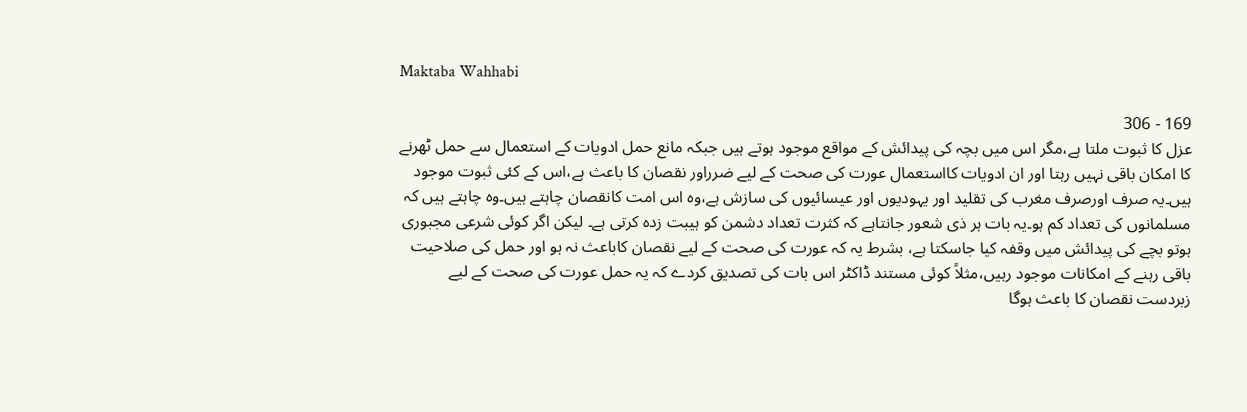Maktaba Wahhabi

169 - 306
عزل کا ثبوت ملتا ہے،مگر اس میں بچہ کی پیدائش کے مواقع موجود ہوتے ہیں جبکہ مانع حمل ادویات کے استعمال سے حمل ٹھرنے کا امکان باقی نہیں رہتا اور ان ادویات کااستعمال عورت کی صحت کے لیے ضرراور نقصان کا باعث ہے،اس کے کئی ثبوت موجود ہیں۔یہ صرف اورصرف مغرب کی تقلید اور یہودیوں اور عیسائیوں کی سازش ہے،وہ اس امت کانقصان چاہتے ہیں۔وہ چاہتے ہیں کہ مسلمانوں کی تعداد کم ہو۔یہ بات ہر ذی شعور جانتاہے کہ کثرت تعداد دشمن کو ہیبت زدہ کرتی ہے۔ لیکن اگر کوئی شرعی مجبوری ہوتو بچے کی پیدائش میں وقفہ کیا جاسکتا ہے، بشرط یہ کہ عورت کی صحت کے لیے نقصان کاباعث نہ ہو اور حمل کی صلاحیت باقی رہنے کے امکانات موجود رہیں،مثلاً کوئی مستند ڈاکٹر اس بات کی تصدیق کردے کہ یہ حمل عورت کی صحت کے لیے زبردست نقصان کا باعث ہوگا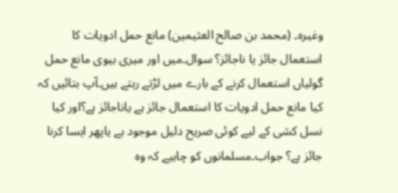وغیرہ۔ (محمد بن صالح العثیمین) مانع حمل ادویات کا استعمال جائز یا ناجائز؟ سوال۔میں اور میری بیوی مانع حمل گولیاں استعمال کرنے کے بارے میں لڑتے رہتے ہیں۔آپ بتائیں کہ کیا مانع حمل ادویات کا استعمال جائز ہے یاناجائز ہے؟اور کیا نسل کشی کے لیے کوئی صریح دلیل موجود ہے یاپھر ایسا کرنا جائز ہے؟ جواب۔مسلمانوں کو چاہیے کہ وہ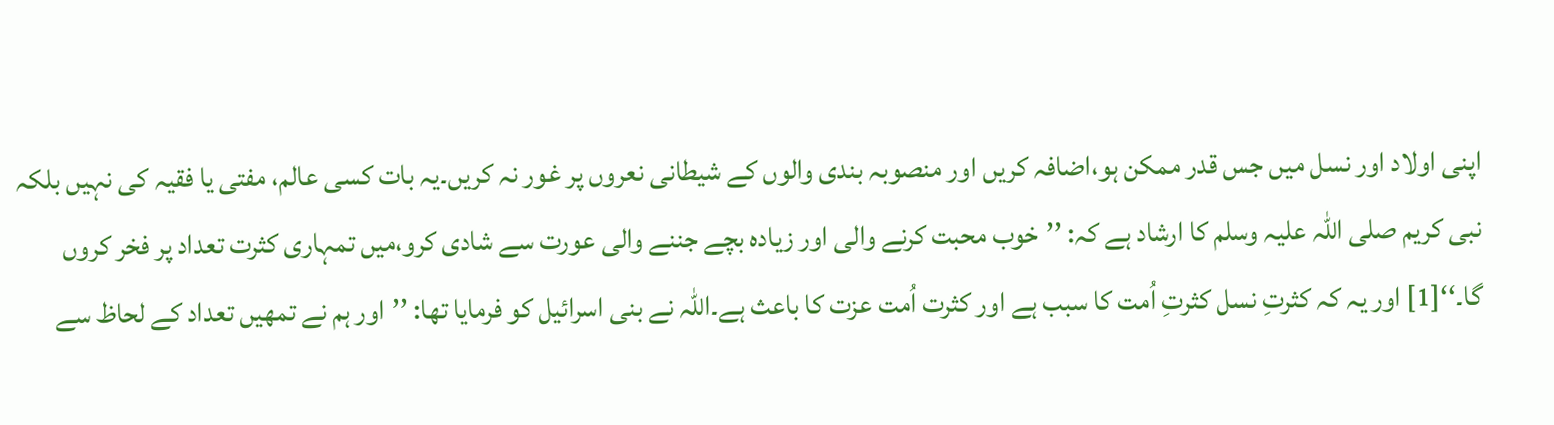اپنی اولاد اور نسل میں جس قدر ممکن ہو،اضافہ کریں اور منصوبہ بندی والوں کے شیطانی نعروں پر غور نہ کریں۔یہ بات کسی عالم، مفتی یا فقیہ کی نہیں بلکہ نبی کریم صلی اللہ علیہ وسلم کا ارشاد ہے کہ: ’’خوب محبت کرنے والی اور زیادہ بچے جننے والی عورت سے شادی کرو،میں تمہاری کثرت تعداد پر فخر کروں گا۔‘‘[1] اور یہ کہ کثرتِ نسل کثرتِ اُمت کا سبب ہے اور کثرت اُمت عزت کا باعث ہے۔اللہ نے بنی اسرائیل کو فرمایا تھا: ’’اور ہم نے تمھیں تعداد کے لحاظ سے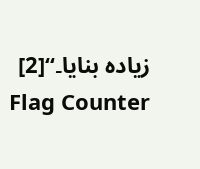زیادہ بنایا۔‘‘[2]
Flag Counter